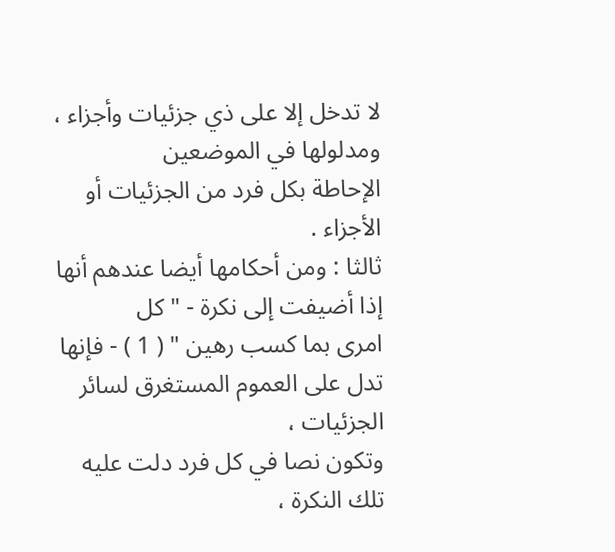لا تدخل إلا على ذي جزئيات وأجزاء ، ومدلولها في الموضعين
الإحاطة بكل فرد من الجزئيات أو الأجزاء .
ثالثا : ومن أحكامها أيضا عندهم أنها إذا أضيفت إلى نكرة - " كل
امرى بما كسب رهين " ( 1 ) - فإنها تدل على العموم المستغرق لسائر الجزئيات ،
وتكون نصا في كل فرد دلت عليه تلك النكرة ،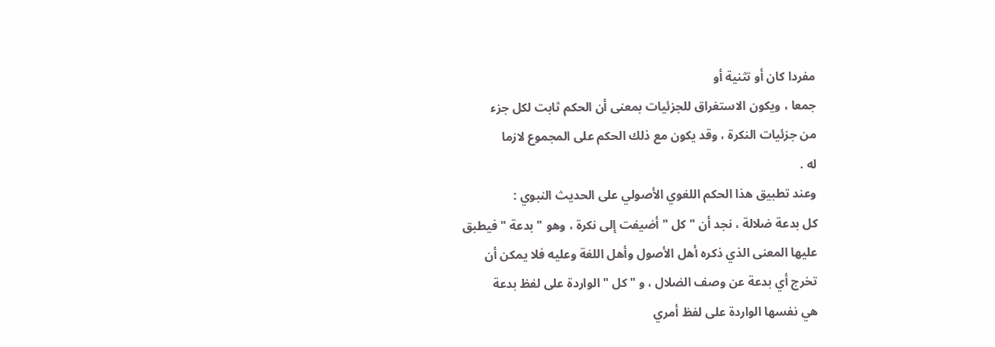مفردا كان أو تثنية أو
جمعا ، ويكون الاستغراق للجزئيات بمعنى أن الحكم ثابت لكل جزء
من جزئيات النكرة ، وقد يكون مع ذلك الحكم على المجموع لازما
له .
وعند تطبيق هذا الحكم اللغوي الأصولي على الحديث النبوي :
كل بدعة ضلالة ، نجد أن " كل " أضيفت إلى نكرة ، وهو " بدعة " فيطبق
عليها المعنى الذي ذكره أهل الأصول وأهل اللغة وعليه فلا يمكن أن
تخرج أي بدعة عن وصف الضلال ، و " كل " الواردة على لفظ بدعة
هي نفسها الواردة على لفظ أمري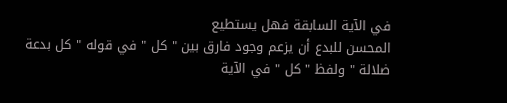في الآية السابقة فهل يستطيع
المحسن للبدع أن يزعم وجود فارق بين " كل " في قوله " كل بدعة
ضلالة " ولفظ " كل " في الآية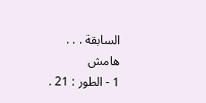السابقة . . .
هامش
1 - الطور : 21 .